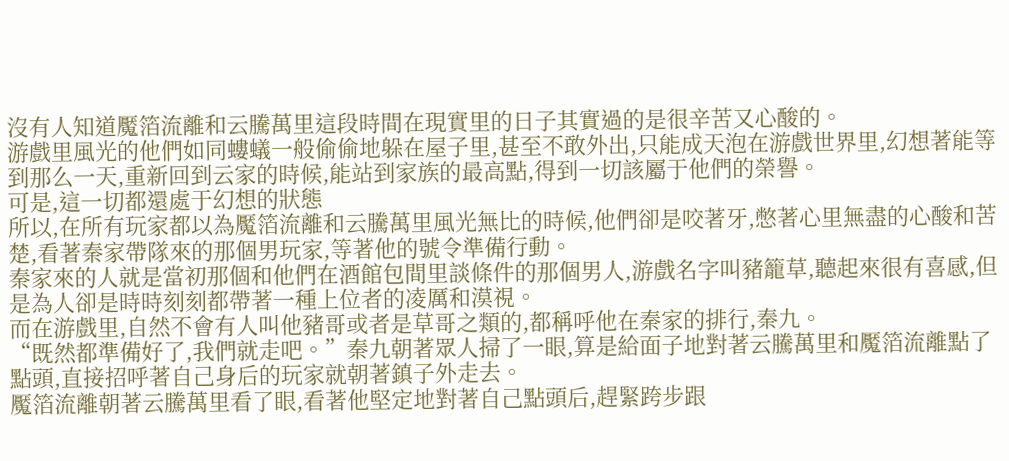沒有人知道魘箔流離和云騰萬里這段時間在現實里的日子其實過的是很辛苦又心酸的。
游戲里風光的他們如同螻蟻一般偷偷地躲在屋子里,甚至不敢外出,只能成天泡在游戲世界里,幻想著能等到那么一天,重新回到云家的時候,能站到家族的最高點,得到一切該屬于他們的榮譽。
可是,這一切都還處于幻想的狀態
所以,在所有玩家都以為魘箔流離和云騰萬里風光無比的時候,他們卻是咬著牙,憋著心里無盡的心酸和苦楚,看著秦家帶隊來的那個男玩家,等著他的號令準備行動。
秦家來的人就是當初那個和他們在酒館包間里談條件的那個男人,游戲名字叫豬籠草,聽起來很有喜感,但是為人卻是時時刻刻都帶著一種上位者的凌厲和漠視。
而在游戲里,自然不會有人叫他豬哥或者是草哥之類的,都稱呼他在秦家的排行,秦九。
“既然都準備好了,我們就走吧。”秦九朝著眾人掃了一眼,算是給面子地對著云騰萬里和魘箔流離點了點頭,直接招呼著自己身后的玩家就朝著鎮子外走去。
魘箔流離朝著云騰萬里看了眼,看著他堅定地對著自己點頭后,趕緊跨步跟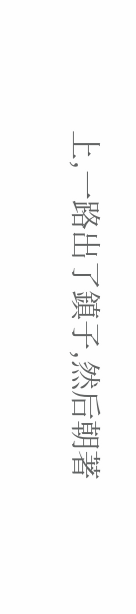上,一路出了鎮子,然后朝著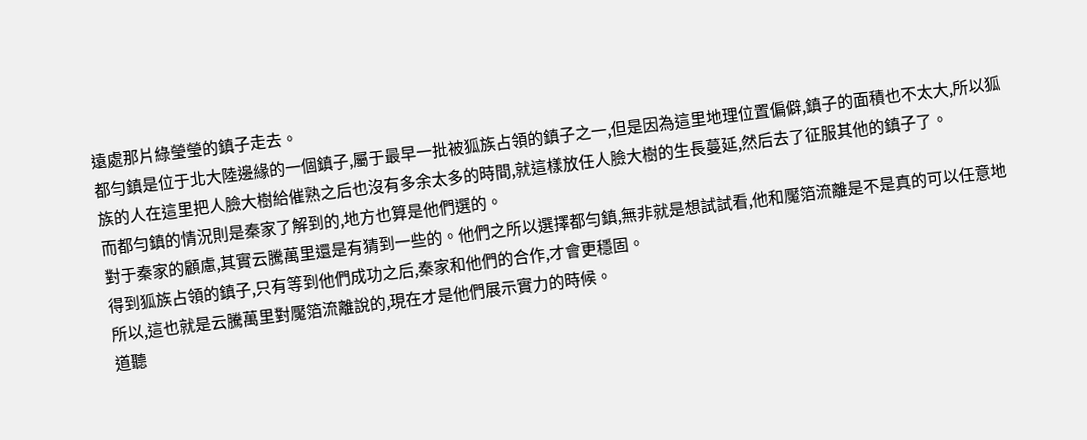遠處那片綠瑩瑩的鎮子走去。
都勻鎮是位于北大陸邊緣的一個鎮子,屬于最早一批被狐族占領的鎮子之一,但是因為這里地理位置偏僻,鎮子的面積也不太大,所以狐族的人在這里把人臉大樹給催熟之后也沒有多余太多的時間,就這樣放任人臉大樹的生長蔓延,然后去了征服其他的鎮子了。
而都勻鎮的情況則是秦家了解到的,地方也算是他們選的。
對于秦家的顧慮,其實云騰萬里還是有猜到一些的。他們之所以選擇都勻鎮,無非就是想試試看,他和魘箔流離是不是真的可以任意地得到狐族占領的鎮子,只有等到他們成功之后,秦家和他們的合作,才會更穩固。
所以,這也就是云騰萬里對魘箔流離說的,現在才是他們展示實力的時候。
道聽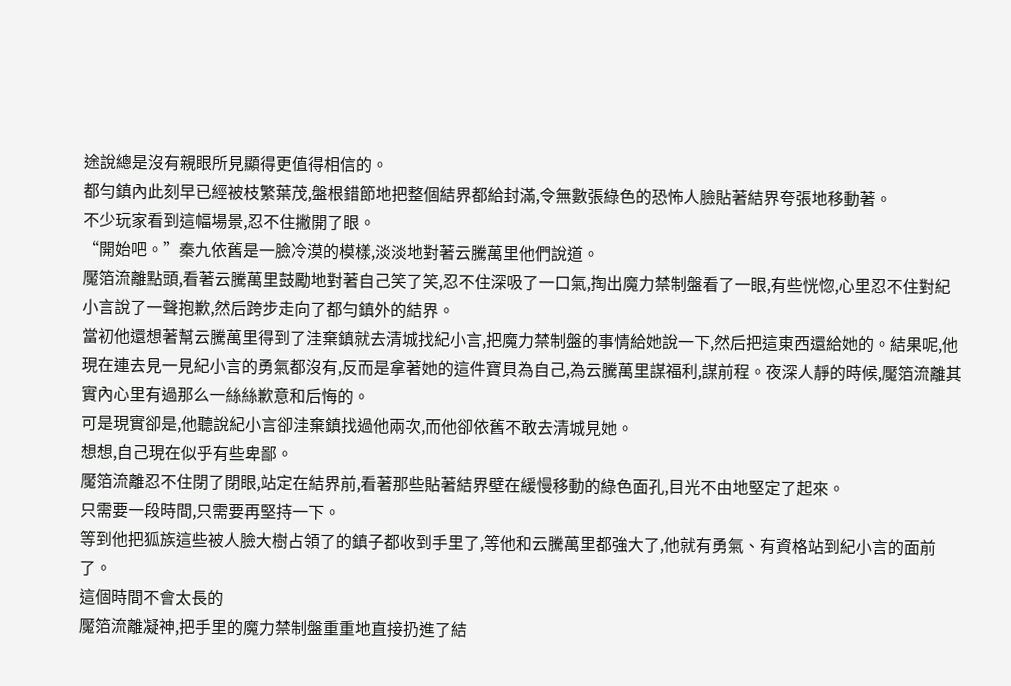途說總是沒有親眼所見顯得更值得相信的。
都勻鎮內此刻早已經被枝繁葉茂,盤根錯節地把整個結界都給封滿,令無數張綠色的恐怖人臉貼著結界夸張地移動著。
不少玩家看到這幅場景,忍不住撇開了眼。
“開始吧。”秦九依舊是一臉冷漠的模樣,淡淡地對著云騰萬里他們說道。
魘箔流離點頭,看著云騰萬里鼓勵地對著自己笑了笑,忍不住深吸了一口氣,掏出魔力禁制盤看了一眼,有些恍惚,心里忍不住對紀小言說了一聲抱歉,然后跨步走向了都勻鎮外的結界。
當初他還想著幫云騰萬里得到了洼棄鎮就去清城找紀小言,把魔力禁制盤的事情給她說一下,然后把這東西還給她的。結果呢,他現在連去見一見紀小言的勇氣都沒有,反而是拿著她的這件寶貝為自己,為云騰萬里謀福利,謀前程。夜深人靜的時候,魘箔流離其實內心里有過那么一絲絲歉意和后悔的。
可是現實卻是,他聽說紀小言卻洼棄鎮找過他兩次,而他卻依舊不敢去清城見她。
想想,自己現在似乎有些卑鄙。
魘箔流離忍不住閉了閉眼,站定在結界前,看著那些貼著結界壁在緩慢移動的綠色面孔,目光不由地堅定了起來。
只需要一段時間,只需要再堅持一下。
等到他把狐族這些被人臉大樹占領了的鎮子都收到手里了,等他和云騰萬里都強大了,他就有勇氣、有資格站到紀小言的面前了。
這個時間不會太長的
魘箔流離凝神,把手里的魔力禁制盤重重地直接扔進了結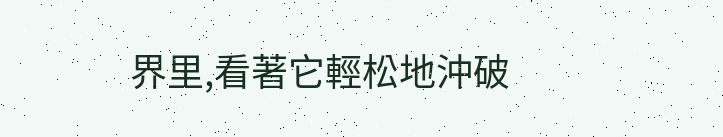界里,看著它輕松地沖破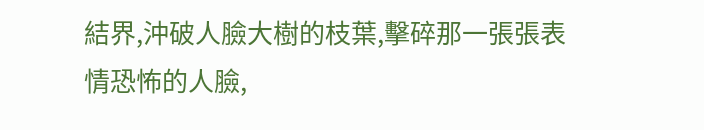結界,沖破人臉大樹的枝葉,擊碎那一張張表情恐怖的人臉,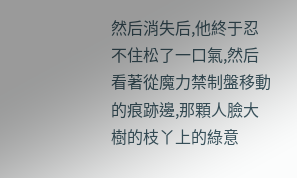然后消失后,他終于忍不住松了一口氣,然后看著從魔力禁制盤移動的痕跡邊,那顆人臉大樹的枝丫上的綠意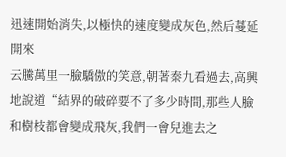迅速開始消失,以極快的速度變成灰色,然后蔓延開來
云騰萬里一臉驕傲的笑意,朝著秦九看過去,高興地說道“結界的破碎要不了多少時間,那些人臉和樹枝都會變成飛灰,我們一會兒進去之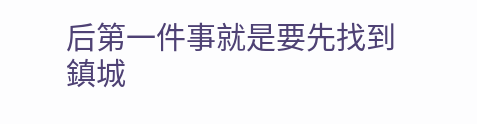后第一件事就是要先找到鎮城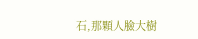石,那顆人臉大樹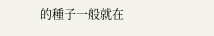的種子一般就在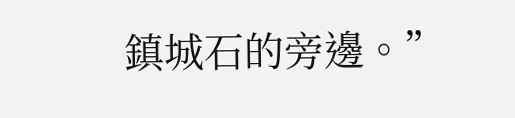鎮城石的旁邊。”